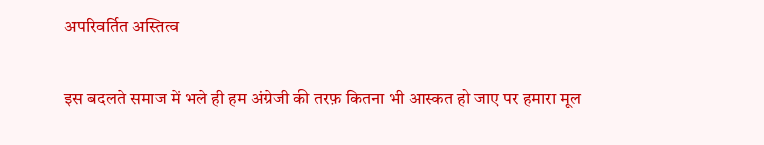अपरिवर्तित अस्तित्व

इस बदलते समाज में भले ही हम अंग्रेजी की तरफ़ कितना भी आस्कत हो जाए पर हमारा मूल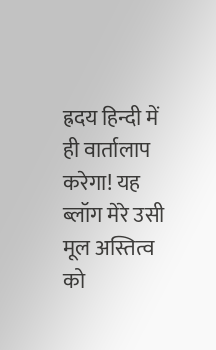ह्रदय हिन्दी में ही वार्तालाप करेगा! यह ब्लॉग मेरे उसी मूल अस्तित्व को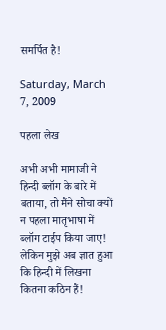समर्पित है!

Saturday, March 7, 2009

पहला लेख

अभी अभी मामाजी ने हिन्‍दी ब्‍लॉग के बारे में बताया, तो मैंने सोचा क्‍यों न पहला मातृभाषा में ब्‍लॉग टाईप किया जाए! लेकिन मुझे अब ज्ञात हुआ कि हिन्‍दी में लिखना कितना कठिन हैं!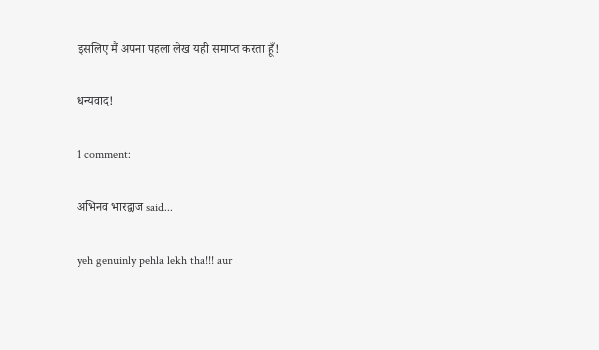इसलिए मैं अपना पहला लेख यही समाप्‍त करता हूँ!

धन्‍यवाद!

1 comment:

अभिनव भारद्वाज said...

yeh genuinly pehla lekh tha!!! aur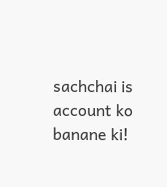sachchai is account ko banane ki!